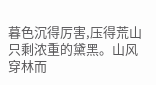暮色沉得厉害,压得荒山只剩浓重的黛黑。山风穿林而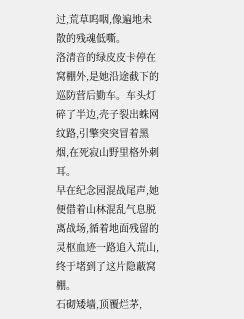过,荒草呜咽,像遍地未散的残魂低嘶。
洛清音的绿皮皮卡停在窝棚外,是她沿途截下的巡防营后勤车。车头灯碎了半边,壳子裂出蛛网纹路,引擎突突冒着黑烟,在死寂山野里格外刺耳。
早在纪念园混战尾声,她便借着山林混乱气息脱离战场,循着地面残留的灵枢血迹一路追入荒山,终于堵到了这片隐蔽窝棚。
石砌矮墙,顶覆烂茅,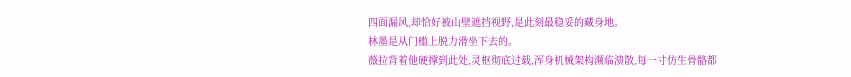四面漏风,却恰好被山壁遮挡视野,是此刻最稳妥的藏身地。
林墨是从门槛上脱力滑坐下去的。
薇拉背着他硬撑到此处,灵枢彻底过载,浑身机械架构濒临溃散,每一寸仿生骨骼都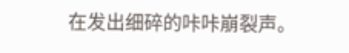在发出细碎的咔咔崩裂声。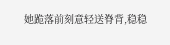她跪落前刻意轻送脊背,稳稳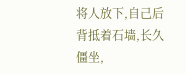将人放下,自己后背抵着石墙,长久僵坐,